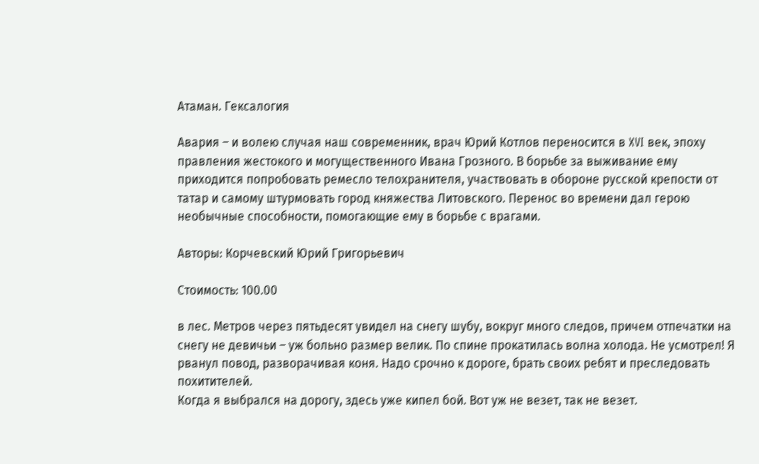Атаман. Гексалогия

Авария – и волею случая наш современник, врач Юрий Котлов переносится в XVI век, эпоху правления жестокого и могущественного Ивана Грозного. В борьбе за выживание ему приходится попробовать ремесло телохранителя, участвовать в обороне русской крепости от татар и самому штурмовать город княжества Литовского. Перенос во времени дал герою необычные способности, помогающие ему в борьбе с врагами.

Авторы: Корчевский Юрий Григорьевич

Стоимость: 100.00

в лес. Метров через пятьдесят увидел на снегу шубу, вокруг много следов, причем отпечатки на снегу не девичьи – уж больно размер велик. По спине прокатилась волна холода. Не усмотрел! Я рванул повод, разворачивая коня. Надо срочно к дороге, брать своих ребят и преследовать похитителей.
Когда я выбрался на дорогу, здесь уже кипел бой. Вот уж не везет, так не везет.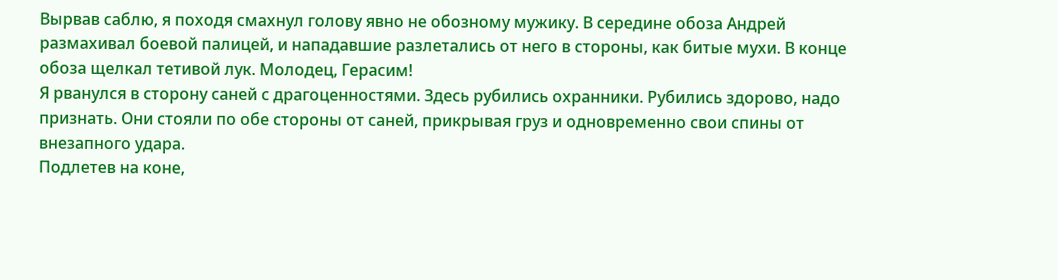Вырвав саблю, я походя смахнул голову явно не обозному мужику. В середине обоза Андрей размахивал боевой палицей, и нападавшие разлетались от него в стороны, как битые мухи. В конце обоза щелкал тетивой лук. Молодец, Герасим!
Я рванулся в сторону саней с драгоценностями. Здесь рубились охранники. Рубились здорово, надо признать. Они стояли по обе стороны от саней, прикрывая груз и одновременно свои спины от внезапного удара.
Подлетев на коне,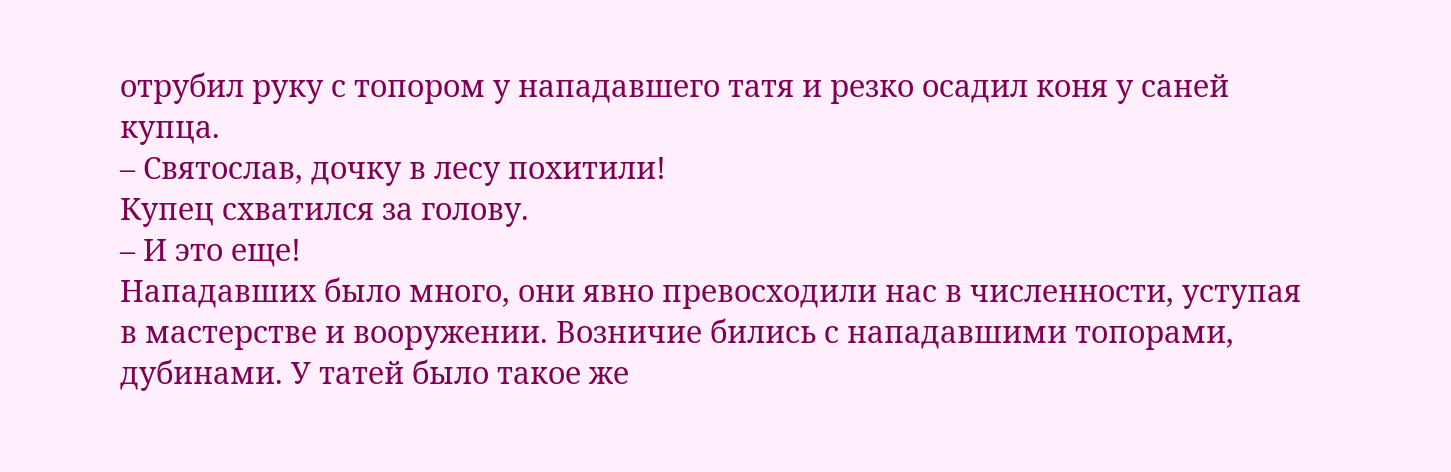отрубил руку с топором у нападавшего татя и резко осадил коня у саней купца.
– Святослав, дочку в лесу похитили!
Купец схватился за голову.
– И это еще!
Нападавших было много, они явно превосходили нас в численности, уступая в мастерстве и вооружении. Возничие бились с нападавшими топорами, дубинами. У татей было такое же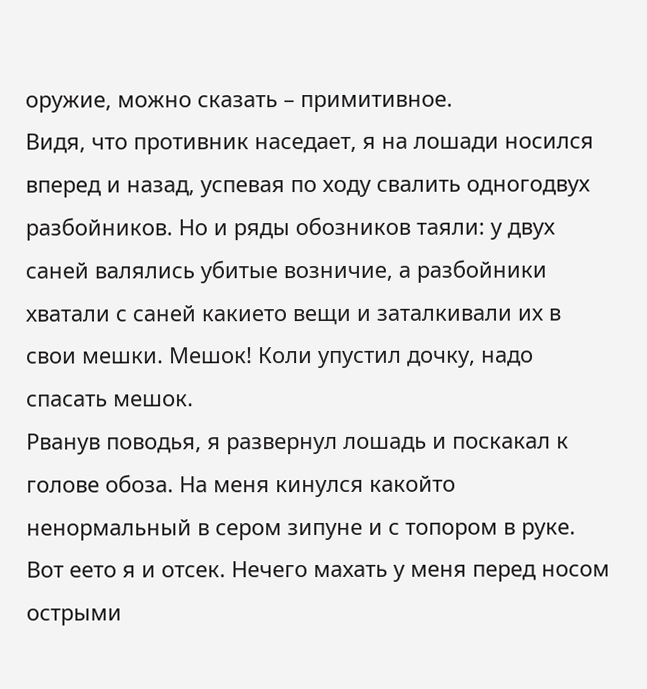оружие, можно сказать – примитивное.
Видя, что противник наседает, я на лошади носился вперед и назад, успевая по ходу свалить одногодвух разбойников. Но и ряды обозников таяли: у двух саней валялись убитые возничие, а разбойники хватали с саней какието вещи и заталкивали их в свои мешки. Мешок! Коли упустил дочку, надо спасать мешок.
Рванув поводья, я развернул лошадь и поскакал к голове обоза. На меня кинулся какойто ненормальный в сером зипуне и с топором в руке. Вот еето я и отсек. Нечего махать у меня перед носом острыми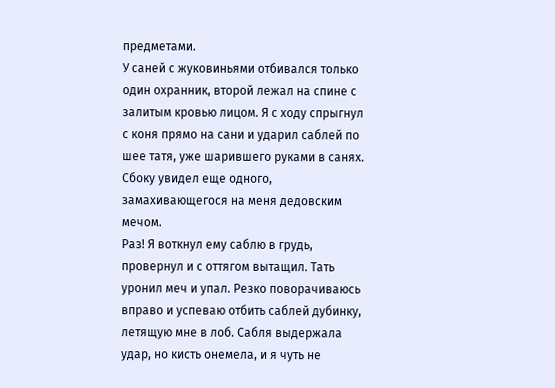предметами.
У саней с жуковиньями отбивался только один охранник, второй лежал на спине с залитым кровью лицом. Я с ходу спрыгнул с коня прямо на сани и ударил саблей по шее татя, уже шарившего руками в санях. Сбоку увидел еще одного, замахивающегося на меня дедовским мечом.
Раз! Я воткнул ему саблю в грудь, провернул и с оттягом вытащил. Тать уронил меч и упал. Резко поворачиваюсь вправо и успеваю отбить саблей дубинку, летящую мне в лоб. Сабля выдержала удар, но кисть онемела, и я чуть не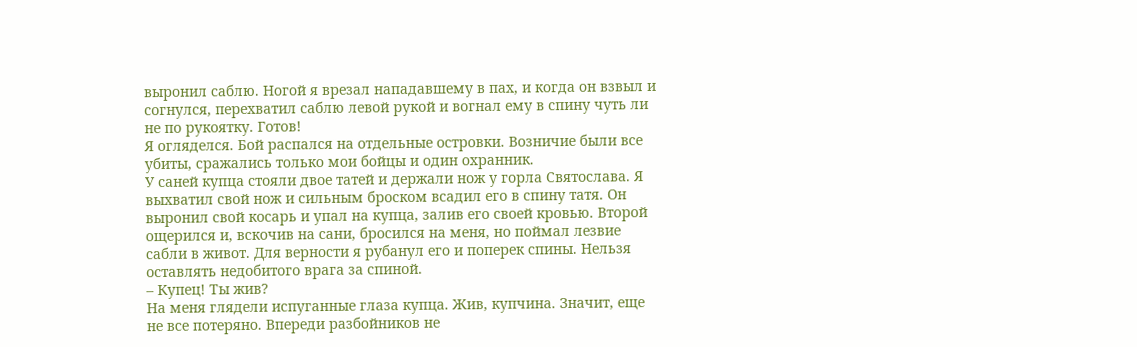выронил саблю. Ногой я врезал нападавшему в пах, и когда он взвыл и согнулся, перехватил саблю левой рукой и вогнал ему в спину чуть ли не по рукоятку. Готов!
Я огляделся. Бой распался на отдельные островки. Возничие были все убиты, сражались только мои бойцы и один охранник.
У саней купца стояли двое татей и держали нож у горла Святослава. Я выхватил свой нож и сильным броском всадил его в спину татя. Он выронил свой косарь и упал на купца, залив его своей кровью. Второй ощерился и, вскочив на сани, бросился на меня, но поймал лезвие сабли в живот. Для верности я рубанул его и поперек спины. Нельзя оставлять недобитого врага за спиной.
– Купец! Ты жив?
На меня глядели испуганные глаза купца. Жив, купчина. Значит, еще не все потеряно. Впереди разбойников не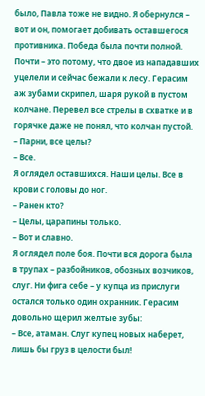было, Павла тоже не видно. Я обернулся – вот и он, помогает добивать оставшегося противника. Победа была почти полной. Почти – это потому, что двое из нападавших уцелели и сейчас бежали к лесу. Герасим аж зубами скрипел, шаря рукой в пустом колчане. Перевел все стрелы в схватке и в горячке даже не понял, что колчан пустой.
– Парни, все целы?
– Все.
Я оглядел оставшихся. Наши целы. Все в крови с головы до ног.
– Ранен кто?
– Целы, царапины только.
– Вот и славно.
Я оглядел поле боя. Почти вся дорога была в трупах – разбойников, обозных возчиков, слуг. Ни фига себе – у купца из прислуги остался только один охранник. Герасим довольно щерил желтые зубы:
– Все, атаман. Слуг купец новых наберет, лишь бы груз в целости был!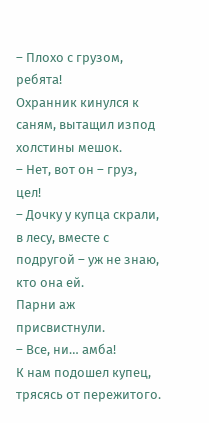– Плохо с грузом, ребята!
Охранник кинулся к саням, вытащил изпод холстины мешок.
– Нет, вот он – груз, цел!
– Дочку у купца скрали, в лесу, вместе с подругой – уж не знаю, кто она ей.
Парни аж присвистнули.
– Все, ни… амба!
К нам подошел купец, трясясь от пережитого.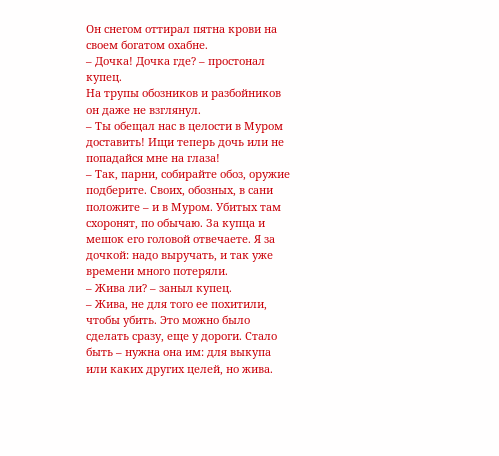Он снегом оттирал пятна крови на своем богатом охабне.
– Дочка! Дочка где? – простонал купец.
На трупы обозников и разбойников он даже не взглянул.
– Ты обещал нас в целости в Муром доставить! Ищи теперь дочь или не попадайся мне на глаза!
– Так, парни, собирайте обоз, оружие подберите. Своих, обозных, в сани положите – и в Муром. Убитых там схоронят, по обычаю. За купца и мешок его головой отвечаете. Я за дочкой: надо выручать, и так уже времени много потеряли.
– Жива ли? – заныл купец.
– Жива, не для того ее похитили, чтобы убить. Это можно было сделать сразу, еще у дороги. Стало быть – нужна она им: для выкупа или каких других целей, но жива.